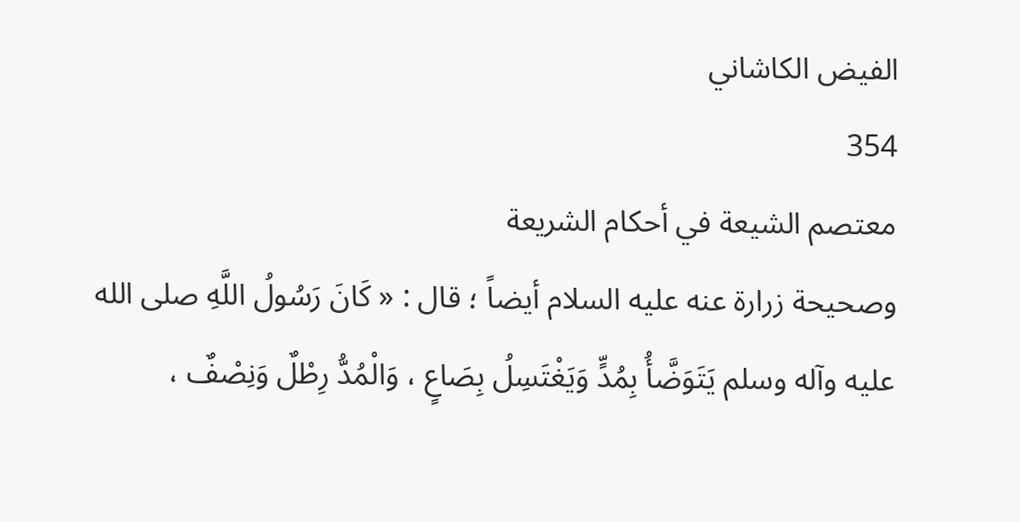الفيض الكاشاني
354
معتصم الشيعة في أحكام الشريعة
وصحيحة زرارة عنه عليه السلام أيضاً ؛ قال : « كَانَ رَسُولُ اللَّهِ صلى الله عليه وآله وسلم يَتَوَضَّأُ بِمُدٍّ وَيَغْتَسِلُ بِصَاعٍ ، وَالْمُدُّ رِطْلٌ وَنِصْفٌ ،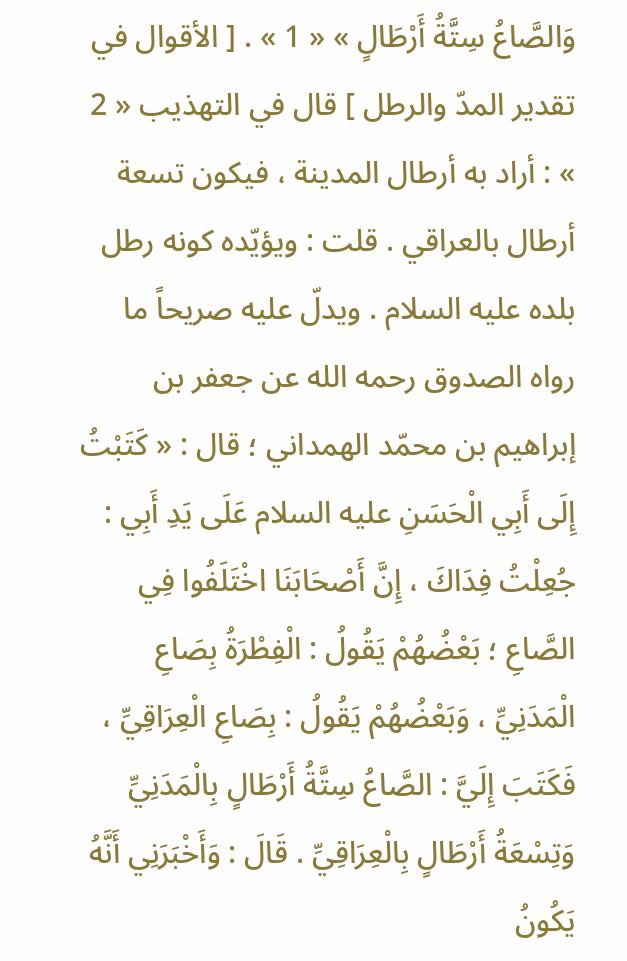وَالصَّاعُ سِتَّةُ أَرْطَالٍ » « 1 » . [ الأقوال في تقدير المدّ والرطل ] قال في التهذيب « 2 » : أراد به أرطال المدينة ، فيكون تسعة أرطال بالعراقي . قلت : ويؤيّده كونه رطل بلده عليه السلام . ويدلّ عليه صريحاً ما رواه الصدوق رحمه الله عن جعفر بن إبراهيم بن محمّد الهمداني ؛ قال : « كَتَبْتُ إِلَى أَبِي الْحَسَنِ عليه السلام عَلَى يَدِ أَبِي : جُعِلْتُ فِدَاكَ ، إِنَّ أَصْحَابَنَا اخْتَلَفُوا فِي الصَّاعِ ؛ بَعْضُهُمْ يَقُولُ : الْفِطْرَةُ بِصَاعِ الْمَدَنِيِّ ، وَبَعْضُهُمْ يَقُولُ : بِصَاعِ الْعِرَاقِيِّ ، فَكَتَبَ إِلَيَّ : الصَّاعُ سِتَّةُ أَرْطَالٍ بِالْمَدَنِيِّ وَتِسْعَةُ أَرْطَالٍ بِالْعِرَاقِيِّ . قَالَ : وَأَخْبَرَنِي أَنَّهُ يَكُونُ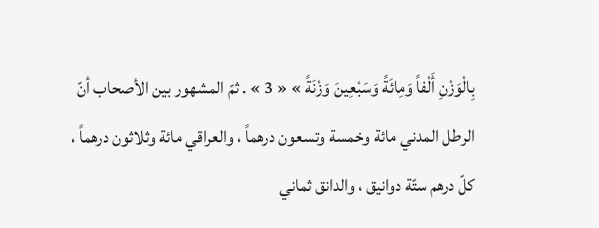بِالْوَزْنِ أَلْفاً وَمِائَةً وَسَبْعِينَ وَزْنَةً » « 3 » . ثمّ المشهور بين الأصحاب أنّ الرطل المدني مائة وخمسة وتسعون درهماً ، والعراقي مائة وثلاثون درهماً ، كلّ درهم ستّة دوانيق ، والدانق ثماني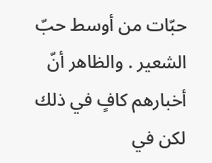حبّات من أوسط حبّ الشعير . والظاهر أنّ أخبارهم كافٍ في ذلك لكن في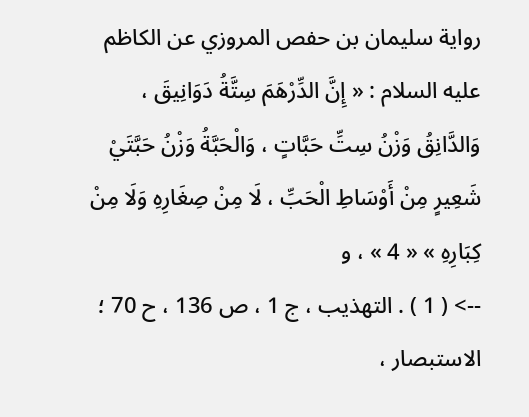رواية سليمان بن حفص المروزي عن الكاظم عليه السلام : « إِنَّ الدِّرْهَمَ سِتَّةُ دَوَانِيقَ ، وَالدَّانِقُ وَزْنُ سِتِّ حَبَّاتٍ ، وَالْحَبَّةُ وَزْنُ حَبَّتَيْ شَعِيرٍ مِنْ أَوْسَاطِ الْحَبِّ ، لَا مِنْ صِغَارِهِ وَلَا مِنْ كِبَارِهِ » « 4 » ، و
--> ( 1 ) . التهذيب ، ج 1 ، ص 136 ، ح 70 ؛ الاستبصار ،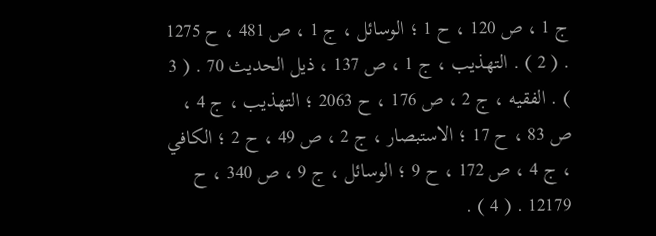ج 1 ، ص 120 ، ح 1 ؛ الوسائل ، ج 1 ، ص 481 ، ح 1275 . ( 2 ) . التهذيب ، ج 1 ، ص 137 ، ذيل الحديث 70 . ( 3 ) . الفقيه ، ج 2 ، ص 176 ، ح 2063 ؛ التهذيب ، ج 4 ، ص 83 ، ح 17 ؛ الاستبصار ، ج 2 ، ص 49 ، ح 2 ؛ الكافي ، ج 4 ، ص 172 ، ح 9 ؛ الوسائل ، ج 9 ، ص 340 ، ح 12179 . ( 4 ) .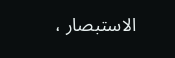الاستبصار ،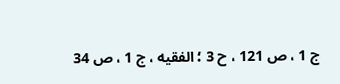ج 1 ، ص 121 ، ح 3 ؛ الفقيه ، ج 1 ، ص 34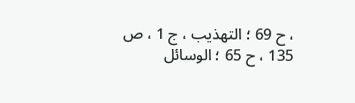، ح 69 ؛ التهذيب ، ج 1 ، ص 135 ، ح 65 ؛ الوسائل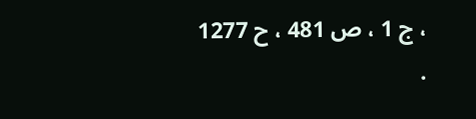، ج 1 ، ص 481 ، ح 1277 .